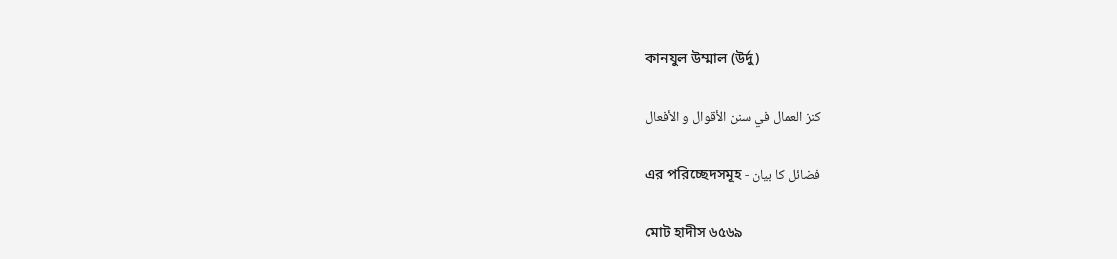কানযুল উম্মাল (উর্দু)

كنز العمال في سنن الأقوال و الأفعال

فضائل کا بیان - এর পরিচ্ছেদসমূহ

মোট হাদীস ৬৫৬৯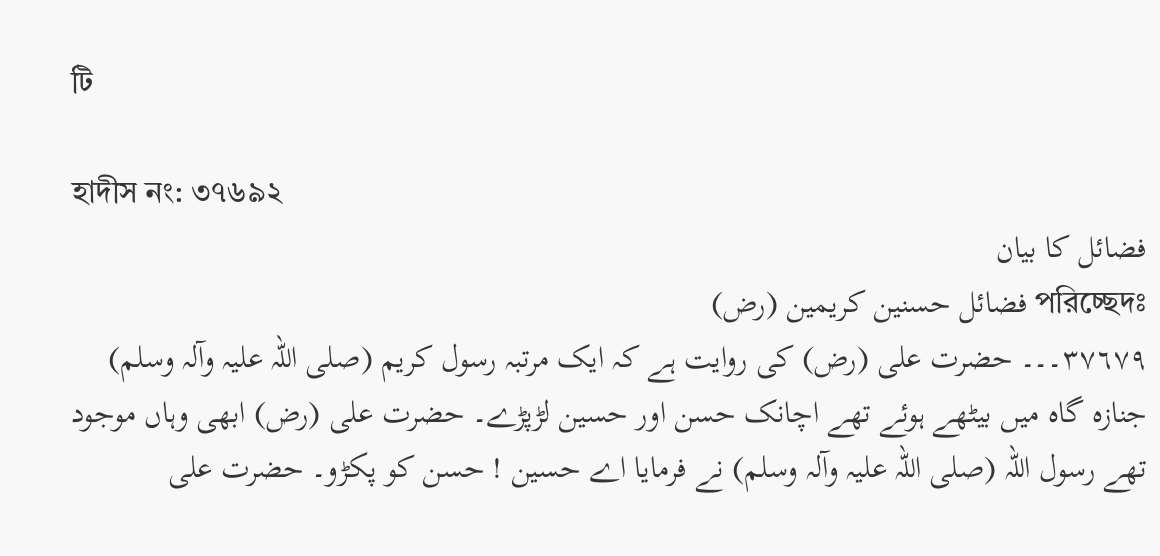টি

হাদীস নং: ৩৭৬৯২
فضائل کا بیان
পরিচ্ছেদঃ فضائل حسنین کریمین (رض)
٣٧٦٧٩۔۔۔ حضرت علی (رض) کی روایت ہے کہ ایک مرتبہ رسول کریم (صلی اللہ علیہ وآلہ وسلم) جنازہ گاہ میں بیٹھے ہوئے تھے اچانک حسن اور حسین لڑپڑے۔ حضرت علی (رض) ابھی وہاں موجود تھے رسول اللہ (صلی اللہ علیہ وآلہ وسلم) نے فرمایا اے حسین ! حسن کو پکڑو۔ حضرت علی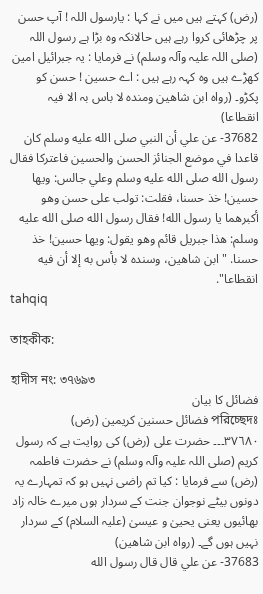(رض) کہتے ہیں میں نے کہا : یارسول اللہ ! آپ حسن پر چڑھائی کروا رہے ہیں حالانکہ وہ بڑا ہے رسول اللہ (صلی اللہ علیہ وآلہ وسلم) نے فرمایا : یہ جبرائیل امین کھڑے ہیں وہ کہہ رہے ہیں : اے حسین ! حسن کو پکڑو۔ (رواہ ابن شاھین ومندہ لا باس بہ الا فیہ انقطاعا)
37682- عن علي أن النبي صلى الله عليه وسلم كان قاعدا في موضع الجنائز الحسن والحسين فاعتركا فقال رسول الله صلى الله عليه وسلم وعلي جالس: ويها حسين! خذ حسنا، فقلت: تولب على حسن وهو أكبرهما يا رسول الله! فقال رسول الله صلى الله عليه وسلم: هذا جبريل قائم وهو يقول: ويها حسين! خذ حسنا. "ابن شاهين، وسنده لا بأس به إلا أن فيه انقطاعا".
tahqiq

তাহকীক:

হাদীস নং: ৩৭৬৯৩
فضائل کا بیان
পরিচ্ছেদঃ فضائل حسنین کریمین (رض)
٣٧٦٨٠۔۔۔ حضرت علی (رض) کی روایت ہے کہ رسول کریم (صلی اللہ علیہ وآلہ وسلم) نے حضرت فاطمہ (رض) سے فرمایا : کیا تم راضی نہیں ہو کہ تمہارے یہ دونوں بیٹے نوجوان جنت کے سردار ہوں میرے خالہ زاد بھائیوں یعنی یحییٰ و عیسیٰ (علیہ السلام) کے سردار نہیں ہوں گے۔ (رواہ ابن شاھین)
37683- عن علي قال قال رسول الله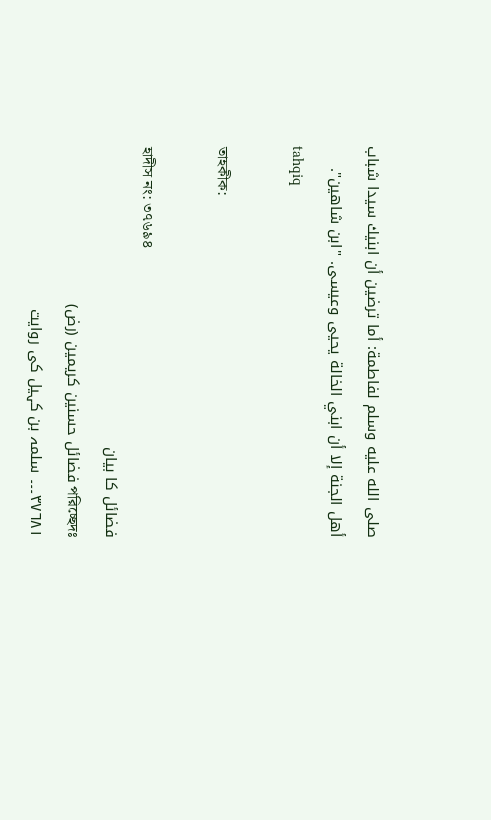صلى الله عليه وسلم لفاطمة: أما ترضين أن ابنيك سيدا شباب أهل الجنة إلا أن ابني الخالة يحيى وعيسى. "ابن شاهين".
tahqiq

তাহকীক:

হাদীস নং: ৩৭৬৯৪
فضائل کا بیان
পরিচ্ছেদঃ فضائل حسنین کریمین (رض)
٣٧٦٨١۔۔۔ سلمہ بن کہیل کی روایت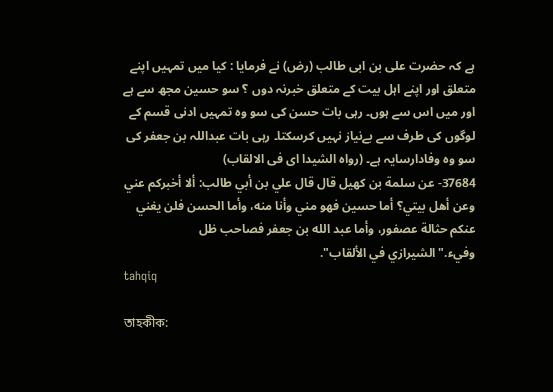ہے کہ حضرت علی بن ابی طالب (رض) نے فرمایا : کیا میں تمہیں اپنے متعلق اور اپنے اہل بیت کے متعلق خبرنہ دوں ؟ سو حسین مجھ سے ہے اور میں اس سے ہوں۔ رہی بات حسن کی سو وہ تمہیں ادنی قسم کے لوگوں کی طرف سے بےنیاز نہیں کرسکتا۔ رہی بات عبداللہ بن جعفر کی سو وہ وفادارسایہ ہے۔ (رواہ الشیدا ای فی الالقاب)
37684- عن سلمة بن كهيل قال قال علي بن أبي طالب: ألا أخبركم عني وعن أهل بيتي؟ أما حسين فهو مني وأنا منه، وأما الحسن فلن يغني عنكم حثالة عصفور، وأما عبد الله بن جعفر فصاحب ظل وفيء."الشيرازي في الألقاب".
tahqiq

তাহকীক: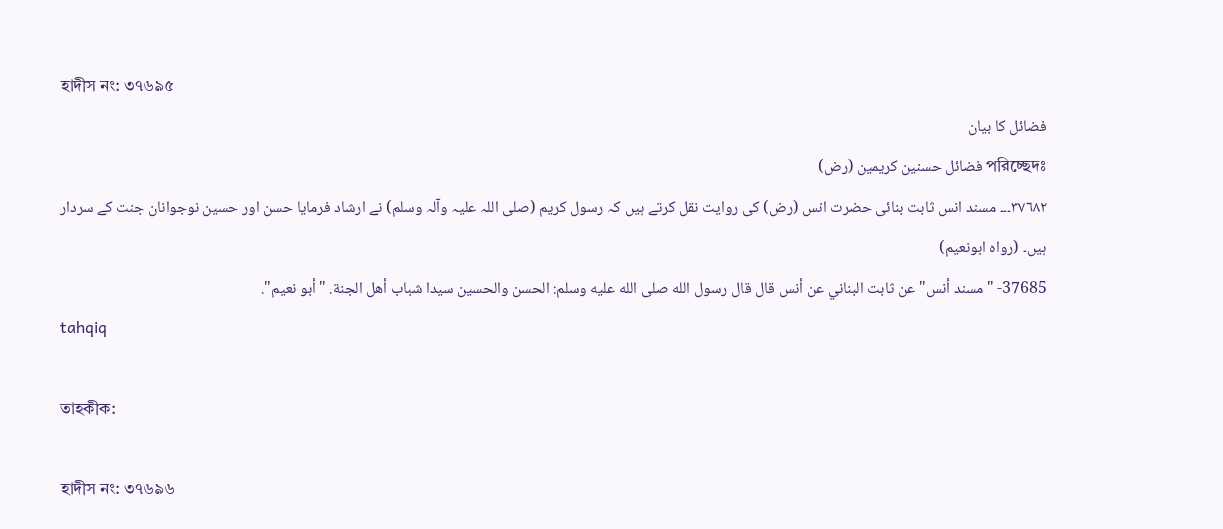হাদীস নং: ৩৭৬৯৫
فضائل کا بیان
পরিচ্ছেদঃ فضائل حسنین کریمین (رض)
٣٧٦٨٢۔۔۔ مسند انس ثابت بنائی حضرت انس (رض) کی روایت نقل کرتے ہیں کہ رسول کریم (صلی اللہ علیہ وآلہ وسلم) نے ارشاد فرمایا حسن اور حسین نوجوانان جنت کے سردار ہیں۔ (رواہ ابونعیم)
37685- "مسند أنس" عن ثابت البناني عن أنس قال قال رسول الله صلى الله عليه وسلم: الحسن والحسين سيدا شباب أهل الجنة. "أبو نعيم".
tahqiq

তাহকীক:

হাদীস নং: ৩৭৬৯৬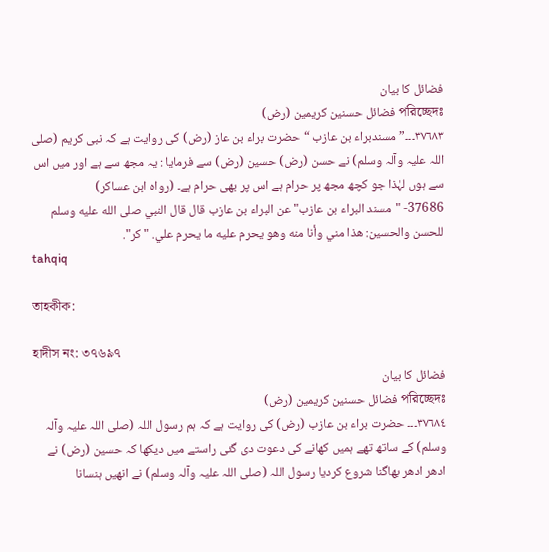فضائل کا بیان
পরিচ্ছেদঃ فضائل حسنین کریمین (رض)
٣٧٦٨٣۔۔۔” مسندبراء بن عازب “ حضرت براء بن عاز (رض) کی روایت ہے کہ نبی کریم (صلی اللہ علیہ وآلہ وسلم) نے حسن (رض) حسین (رض) سے فرمایا : یہ مجھ سے ہے اور میں اس سے ہوں لہٰذا جو کچھ مجھ پر حرام ہے اس پر بھی حرام ہے۔ (رواہ ابن عساکر)
37686- "مسند البراء بن عازب" عن البراء بن عازب قال قال النبي صلى الله عليه وسلم للحسن والحسين: هذا مني وأنا منه وهو يحرم عليه ما يحرم علي. "كر".
tahqiq

তাহকীক:

হাদীস নং: ৩৭৬৯৭
فضائل کا بیان
পরিচ্ছেদঃ فضائل حسنین کریمین (رض)
٣٧٦٨٤۔۔۔ حضرت براء بن عازب (رض) کی روایت ہے کہ ہم رسول اللہ (صلی اللہ علیہ وآلہ وسلم) کے ساتھ تھے ہمیں کھانے کی دعوت دی گئی راستے میں دیکھا کہ حسین (رض) نے ادھر ادھر بھاگنا شروع کردیا رسول اللہ (صلی اللہ علیہ وآلہ وسلم) نے انھیں ہنسانا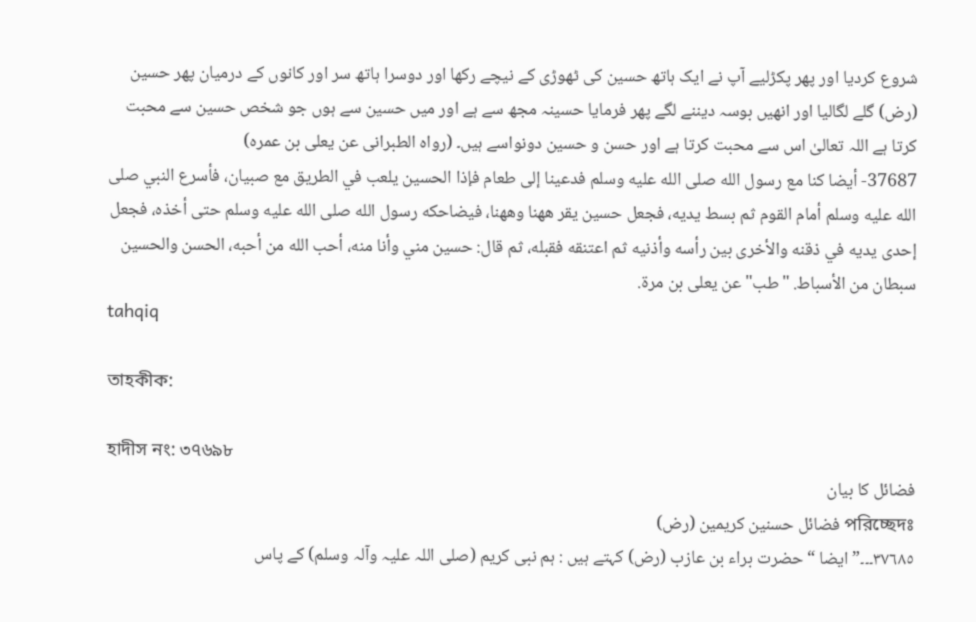شروع کردیا اور پھر پکڑلیے آپ نے ایک ہاتھ حسین کی ٹھوڑی کے نیچے رکھا اور دوسرا ہاتھ سر اور کانوں کے درمیان پھر حسین (رض) گلے لگالیا اور انھیں بوسہ دیننے لگے پھر فرمایا حسینہ مجھ سے ہے اور میں حسین سے ہوں جو شخص حسین سے محبت کرتا ہے اللہ تعالیٰ اس سے محبت کرتا ہے اور حسن و حسین دونواسے ہیں۔ (رواہ الطبرانی عن یعلی بن عمرہ)
37687- أيضا كنا مع رسول الله صلى الله عليه وسلم فدعينا إلى طعام فإذا الحسين يلعب في الطريق مع صبيان، فأسرع النبي صلى الله عليه وسلم أمام القوم ثم بسط يديه، فجعل حسين يقر ههنا وههنا، فيضاحكه رسول الله صلى الله عليه وسلم حتى أخذه، فجعل إحدى يديه في ذقنه والأخرى بين رأسه وأذنيه ثم اعتنقه فقبله، ثم قال: حسين مني وأنا منه، أحب الله من أحبه، الحسن والحسين سبطان من الأسباط. "طب" عن يعلى بن مرة.
tahqiq

তাহকীক:

হাদীস নং: ৩৭৬৯৮
فضائل کا بیان
পরিচ্ছেদঃ فضائل حسنین کریمین (رض)
٣٧٦٨٥۔۔۔” ایضا “ حضرت براء بن عازب (رض) کہتے ہیں : ہم نبی کریم (صلی اللہ علیہ وآلہ وسلم) کے پاس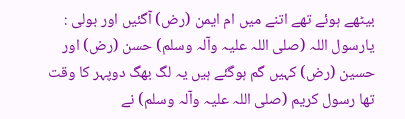بیٹھے ہوئے تھے اتنے میں ام ایمن (رض) آگئیں اور بولی : یارسول اللہ (صلی اللہ علیہ وآلہ وسلم) حسن (رض) اور حسین (رض) کہیں گم ہوگئے ہیں یہ لگ بھگ دوپہر کا وقت تھا رسول کریم (صلی اللہ علیہ وآلہ وسلم) نے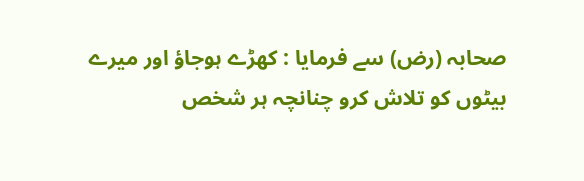صحابہ (رض) سے فرمایا : کھڑے ہوجاؤ اور میرے بیٹوں کو تلاش کرو چنانچہ ہر شخص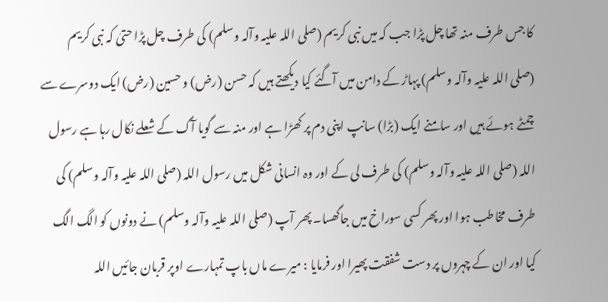کا جس طرف منہ تھا چل پڑا جب کہ میں نبی کریم (صلی اللہ علیہ وآلہ وسلم) کی طرف چل پڑا حتیٰ کہ نبی کریم (صلی اللہ علیہ وآلہ وسلم) پہاڑ کے دامن میں آگئے کیا دیکھتے ہیں کہ حسن (رض) و حسین (رض) ایک دوسرے سے چمٹے ہوئے ہیں اور سامنے ایک (بڑا) سانپ اپنی دم پر کھڑا ہے اور منہ سے گویا آگ کے شعلے نکال رہا ہے رسول اللہ (صلی اللہ علیہ وآلہ وسلم) کی طرف لی کے اور وہ انسانی شکل میں رسول اللہ (صلی اللہ علیہ وآلہ وسلم) کی طرف مخاطب ہوا اور پھر کسی سوراخ میں جاگھسا۔ پھر آپ (صلی اللہ علیہ وآلہ وسلم) نے دونوں کو الگ الگ کیا اور ان کے چہروں پر دست شفقت پھیرا اور فرمایا : میرے ماں باپ تمہارے اوپر قربان جائیں اللہ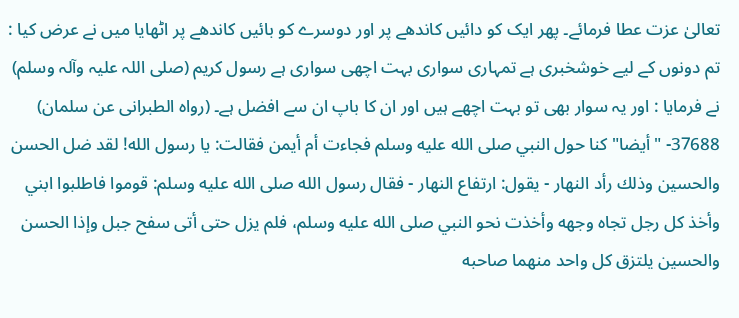تعالیٰ عزت عطا فرمائے۔ پھر ایک کو دائیں کاندھے پر اور دوسرے کو بائیں کاندھے پر اٹھایا میں نے عرض کیا : تم دونوں کے لیے خوشخبری ہے تمہاری سواری بہت اچھی سواری ہے رسول کریم (صلی اللہ علیہ وآلہ وسلم) نے فرمایا : اور یہ سوار بھی تو بہت اچھے ہیں اور ان کا باپ ان سے افضل ہے۔ (رواہ الطبرانی عن سلمان)
37688- "أيضا" كنا حول النبي صلى الله عليه وسلم فجاءت أم أيمن فقالت: يا رسول الله! لقد ضل الحسن والحسين وذلك رأد النهار - يقول: ارتفاع النهار - فقال رسول الله صلى الله عليه وسلم: قوموا فاطلبوا ابني وأخذ كل رجل تجاه وجهه وأخذت نحو النبي صلى الله عليه وسلم، فلم يزل حتى أتى سفح جبل وإذا الحسن والحسين يلتزق كل واحد منهما صاحبه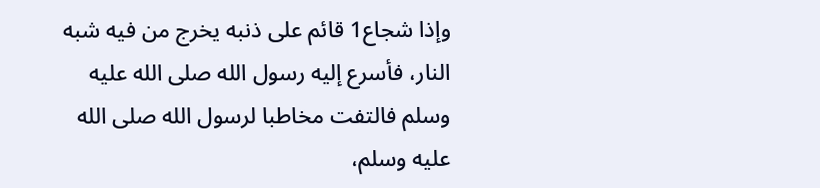وإذا شجاع1 قائم على ذنبه يخرج من فيه شبه النار، فأسرع إليه رسول الله صلى الله عليه وسلم فالتفت مخاطبا لرسول الله صلى الله عليه وسلم،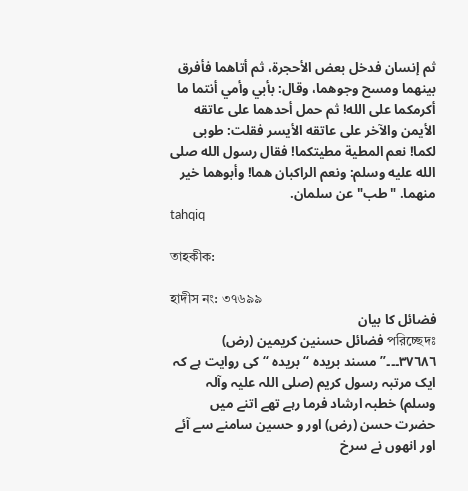ثم إنسان فدخل بعض الأحجرة، ثم أتاهما فأفرق بينهما ومسح وجوهما، وقال: بأبي وأمي أنتما ما أكرمكما على الله! ثم حمل أحدهما على عاتقه الأيمن والآخر على عاتقه الأيسر فقلت: طوبى لكما! نعم المطية مطيتكما! فقال رسول الله صلى الله عليه وسلم: ونعم الراكبان هما! وأبوهما خير منهما. "طب" عن سلمان.
tahqiq

তাহকীক:

হাদীস নং: ৩৭৬৯৯
فضائل کا بیان
পরিচ্ছেদঃ فضائل حسنین کریمین (رض)
٣٧٦٨٦۔۔۔” مسند بریدہ “ بریدہ “ کی روایت ہے کہ ایک مرتبہ رسول کریم (صلی اللہ علیہ وآلہ وسلم) خطبہ ارشاد فرما رہے تھے اتنے میں حضرت حسن (رض) اور و حسین سامنے سے آئے اور انھوں نے سرخ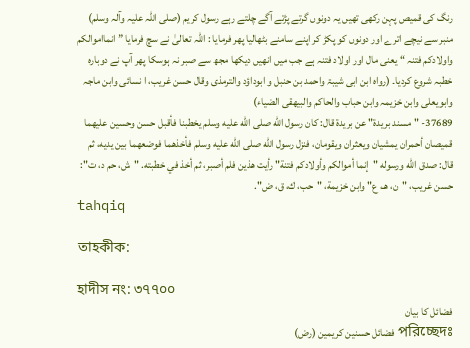رنگ کی قمیص پہن رکھی تھیں یہ دونوں گرتے پڑتے آگے چلتے رہے رسول کریم (صلی اللہ علیہ وآلہ وسلم) منبر سے نیچے اترے اور دونوں کو پکڑ کر اپنے سامنے بٹھالیا پھر فرمایا : اللہ تعالیٰ نے سچ فرمایا ” انمااموالکم واولادکم فتنہ “ یعنی مال اور اولاد فتنہ ہے جب میں انھیں دیکھا مجھ سے صبر نہ ہوسکا پھر آپ نے دوبارہ خطبہ شروع کردیا۔ (رواہ ابن ابی شیبۃ واحمد بن حنبل و ابوداؤد والترمذی وقال حسن غریب، ا نسائی وابن ماجہ وابویعلی وابن خزیمہ وابن حباب والحاکم والبیھقی الضیاء)
37689- "مسند بريدة" عن بريدة قال: كان رسول الله صلى الله عليه وسلم يخطبنا فأقبل حسن وحسين عليهما قميصان أحمران يمشيان ويعثران ويقومان، فنزل رسول الله صلى الله عليه وسلم فأخذهما فوضعهما بين يديه، ثم قال: صدق الله ورسوله "إنما أموالكم وأولادكم فتنة" رأيت هذين فلم أصبر، ثم أخذ في خطبته. "ش، حم د، ت": حسن غريب، "ن، هـ، ع" وابن خزيمة، "حب، ك، ق، ض".
tahqiq

তাহকীক:

হাদীস নং: ৩৭৭০০
فضائل کا بیان
পরিচ্ছেদঃ فضائل حسنین کریمین (رض)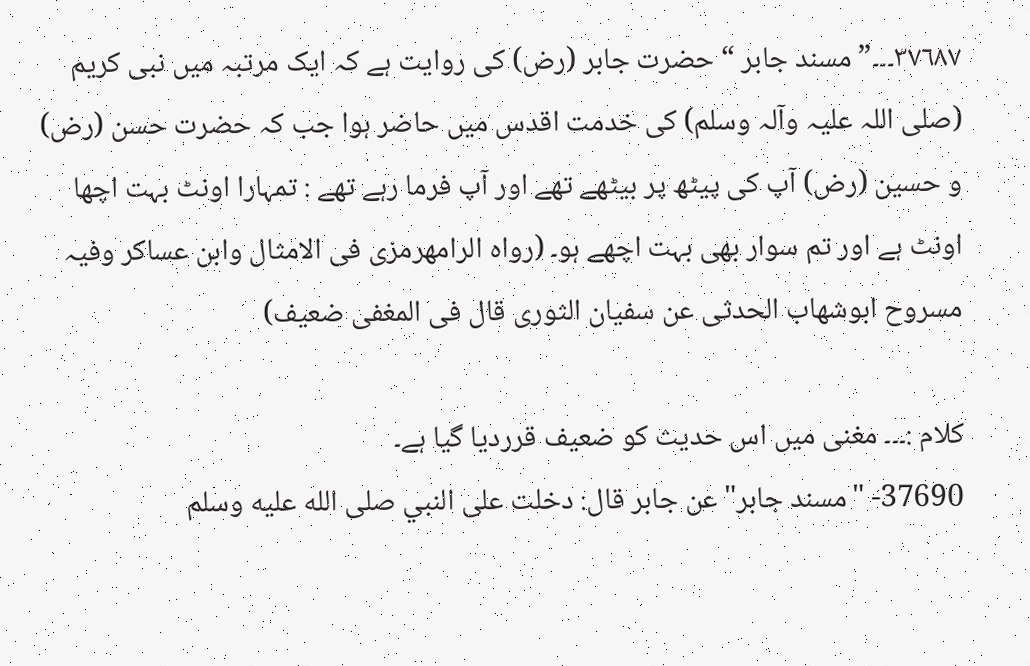٣٧٦٨٧۔۔۔” مسند جابر “ حضرت جابر (رض) کی روایت ہے کہ ایک مرتبہ میں نبی کریم (صلی اللہ علیہ وآلہ وسلم) کی خدمت اقدس میں حاضر ہوا جب کہ حضرت حسن (رض) و حسین (رض) آپ کی پیٹھ پر بیٹھے تھے اور آپ فرما رہے تھے : تمہارا اونٹ بہت اچھا اونٹ ہے اور تم سوار بھی بہت اچھے ہو۔ (رواہ الرامھرمزی فی الامثال وابن عساکر وفیہ مسروح ابوشھاب الحدثی عن سفیان الثوری قال فی المغفی ضعیف)

کلام :۔۔۔ مغنی میں اس حدیث کو ضعیف قرردیا گیا ہے۔
37690- "مسند جابر" عن جابر قال: دخلت على النبي صلى الله عليه وسلم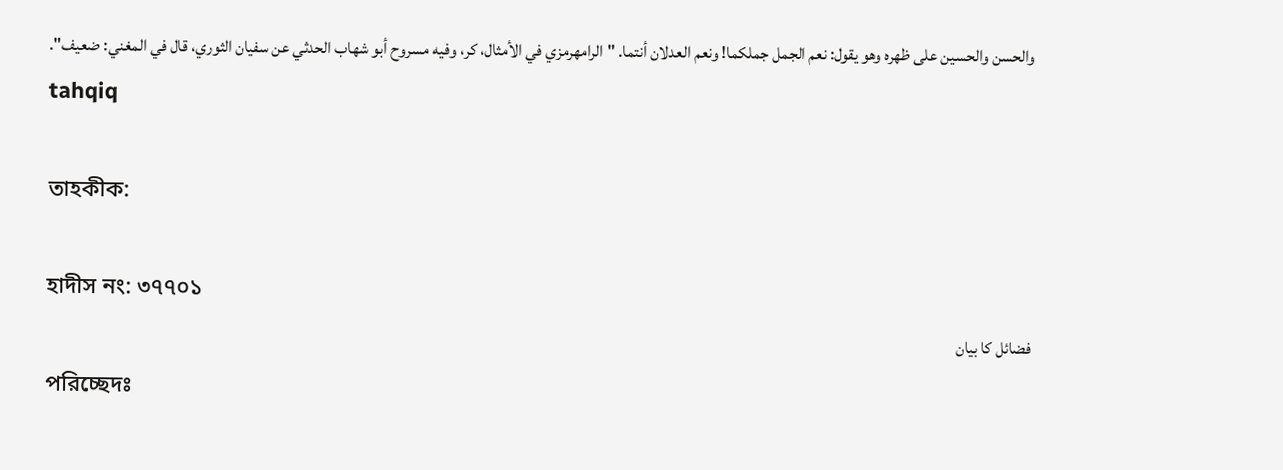والحسن والحسين على ظهره وهو يقول: نعم الجمل جملكما! ونعم العدلان أنتما. "الرامهرمزي في الأمثال، كر، وفيه مسروح أبو شهاب الحدثي عن سفيان الثوري، قال في المغني: ضعيف".
tahqiq

তাহকীক:

হাদীস নং: ৩৭৭০১
فضائل کا بیان
পরিচ্ছেদঃ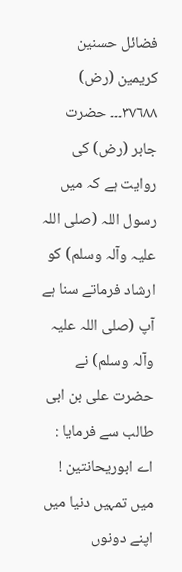فضائل حسنین کریمین (رض)
٣٧٦٨٨۔۔۔ حضرت جابر (رض) کی روایت ہے کہ میں رسول اللہ (صلی اللہ علیہ وآلہ وسلم) کو ارشاد فرماتے سنا ہے آپ (صلی اللہ علیہ وآلہ وسلم) نے حضرت علی بن ابی طالب سے فرمایا : اے ابوریحانتین ! میں تمہیں دنیا میں اپنے دونوں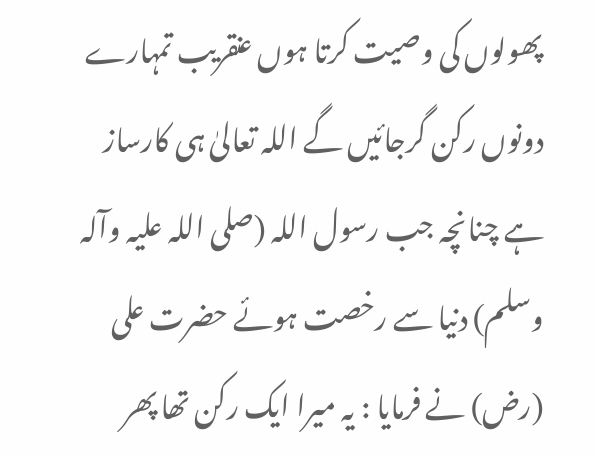پھولوں کی وصیت کرتا ہوں عنقریب تمہارے دونوں رکن گرجائیں گے اللہ تعالیٰ ہی کارساز ہے چنانچہ جب رسول اللہ (صلی اللہ علیہ وآلہ وسلم) دنیا سے رخصت ہوئے حضرت علی (رض) نے فرمایا : یہ میرا ایک رکن تھا پھر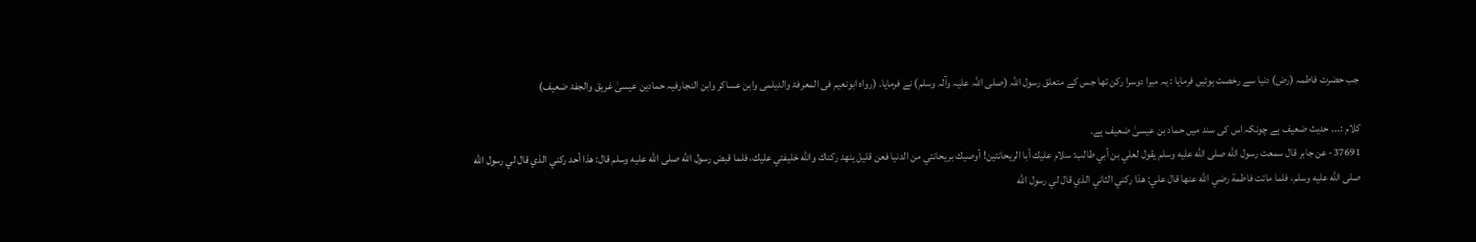جب حضرت فاطمہ (رض) دنیا سے رخصت ہوئیں فرمایا : یہ میرا دوسرا رکن تھا جس کے متعلق رسول اللہ (صلی اللہ علیہ وآلہ وسلم) نے فرمایا۔ (رواہ ابونعیم فی المعرفۃ والدیلمی وابن عساکر وابن النجارفیہ حمادین عیسیٰ غریق والجفۃ ضعیف)

کلام :۔۔۔ حدیث ضعیف ہے چونکہ اس کی سند میں حماد بن عیسیٰ ضعیف ہے۔
37691- عن جابر قال سمعت رسول الله صلى الله عليه وسلم يقول لعلي بن أبي طالب: سلام عليك أبا الريحانتين! أوصيك بريحانتي من الدنيا فعن قليل ينهد ركناك والله خليفتي عليك، فلما قبض رسول الله صلى الله عليه وسلم قال: هذا أحد ركني الذي قال لي رسول الله صلى الله عليه وسلم، فلما ماتت فاطمة رضي الله عنها قال علي: هذا ركني الثاني الذي قال لي رسول الله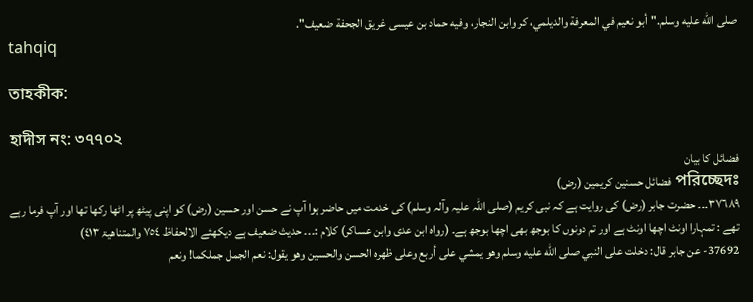صلى الله عليه وسلم."أبو نعيم في المعرفة والديلمي، كر وابن النجار، وفيه حماد بن عيسى غريق الجحفة ضعيف".
tahqiq

তাহকীক:

হাদীস নং: ৩৭৭০২
فضائل کا بیان
পরিচ্ছেদঃ فضائل حسنین کریمین (رض)
٣٧٦٨٩۔۔۔ حضرت جابر (رض) کی روایت ہے کہ نبی کریم (صلی اللہ علیہ وآلہ وسلم) کی خدمت میں حاضر ہوا آپ نے حسن اور حسین (رض) کو اپنی پیٹھ پر اٹھا رکھا تھا اور آپ فرما رہے تھے : تمہارا اونٹ اچھا اونٹ ہے اور تم دونوں کا بوجھ بھی اچھا بوجھ ہے۔ (رواہ ابن عدی وابن عساکر) کلام :۔۔۔ حدیث ضعیف ہے دیکھئے الالحفاظ ٧٥٤ والمتناھیۃ ٤١٣)
37692- عن جابر قال: دخلت على النبي صلى الله عليه وسلم وهو يمشي على أربع وعلى ظهره الحسن والحسين وهو يقول: نعم الجمل جملكما! ونعم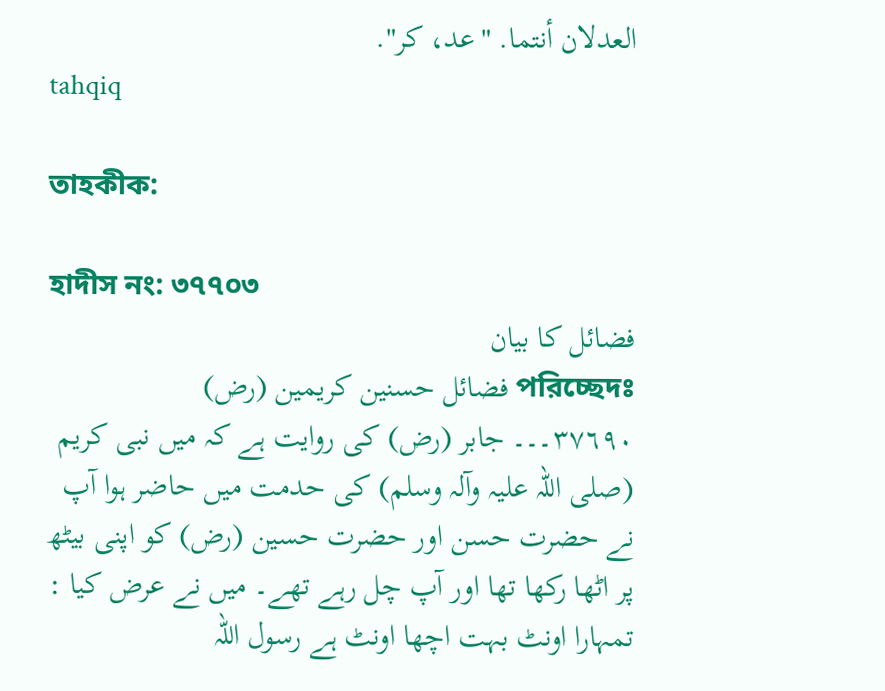العدلان أنتما. "عد، كر".
tahqiq

তাহকীক:

হাদীস নং: ৩৭৭০৩
فضائل کا بیان
পরিচ্ছেদঃ فضائل حسنین کریمین (رض)
٣٧٦٩٠۔۔۔ جابر (رض) کی روایت ہے کہ میں نبی کریم (صلی اللہ علیہ وآلہ وسلم) کی حدمت میں حاضر ہوا آپ نے حضرت حسن اور حضرت حسین (رض) کو اپنی بیٹھ پر اٹھا رکھا تھا اور آپ چل رہے تھے۔ میں نے عرض کیا : تمہارا اونٹ بہت اچھا اونٹ ہے رسول اللہ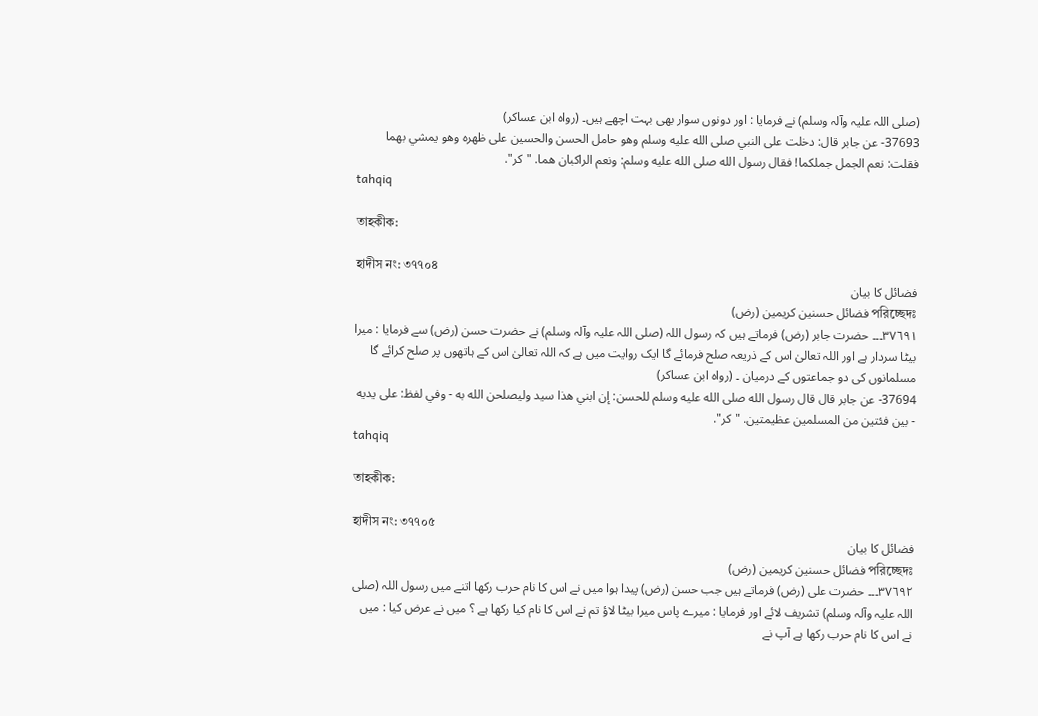(صلی اللہ علیہ وآلہ وسلم) نے فرمایا : اور دونوں سوار بھی بہت اچھے ہیں۔ (رواہ ابن عساکر)
37693- عن جابر قال: دخلت على النبي صلى الله عليه وسلم وهو حامل الحسن والحسين على ظهره وهو يمشي بهما فقلت: نعم الجمل جملكما! فقال رسول الله صلى الله عليه وسلم: ونعم الراكبان هما. "كر".
tahqiq

তাহকীক:

হাদীস নং: ৩৭৭০৪
فضائل کا بیان
পরিচ্ছেদঃ فضائل حسنین کریمین (رض)
٣٧٦٩١۔۔۔ حضرت جابر (رض) فرماتے ہیں کہ رسول اللہ (صلی اللہ علیہ وآلہ وسلم) نے حضرت حسن (رض) سے فرمایا : میرا بیٹا سردار ہے اور اللہ تعالیٰ اس کے ذریعہ صلح فرمائے گا ایک روایت میں ہے کہ اللہ تعالیٰ اس کے ہاتھوں پر صلح کرائے گا مسلمانوں کی دو جماعتوں کے درمیان ۔ (رواہ ابن عساکر)
37694- عن جابر قال قال رسول الله صلى الله عليه وسلم للحسن: إن ابني هذا سيد وليصلحن الله به - وفي لفظ: على يديه - بين فئتين من المسلمين عظيمتين. "كر".
tahqiq

তাহকীক:

হাদীস নং: ৩৭৭০৫
فضائل کا بیان
পরিচ্ছেদঃ فضائل حسنین کریمین (رض)
٣٧٦٩٢۔۔۔ حضرت علی (رض) فرماتے ہیں جب حسن (رض) پیدا ہوا میں نے اس کا نام حرب رکھا اتنے میں رسول اللہ (صلی اللہ علیہ وآلہ وسلم) تشریف لائے اور فرمایا : میرے پاس میرا بیٹا لاؤ تم نے اس کا نام کیا رکھا ہے ؟ میں نے عرض کیا : میں نے اس کا نام حرب رکھا ہے آپ نے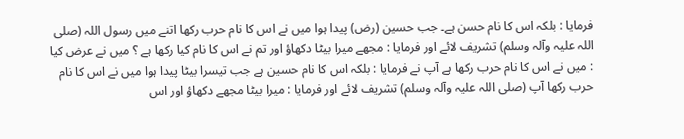فرمایا : بلکہ اس کا نام حسن ہے۔ جب حسین (رض) پیدا ہوا میں نے اس کا نام حرب رکھا اتنے میں رسول اللہ (صلی اللہ علیہ وآلہ وسلم) تشریف لائے اور فرمایا : مجھے میرا بیٹا دکھاؤ اور تم نے اس کا نام کیا رکھا ہے ؟ میں نے عرض کیا : میں نے اس کا نام حرب رکھا ہے آپ نے فرمایا : بلکہ اس کا نام حسین ہے جب تیسرا بیٹا پیدا ہوا میں نے اس کا نام حرب رکھا آپ (صلی اللہ علیہ وآلہ وسلم) تشریف لائے اور فرمایا : میرا بیٹا مجھے دکھاؤ اور اس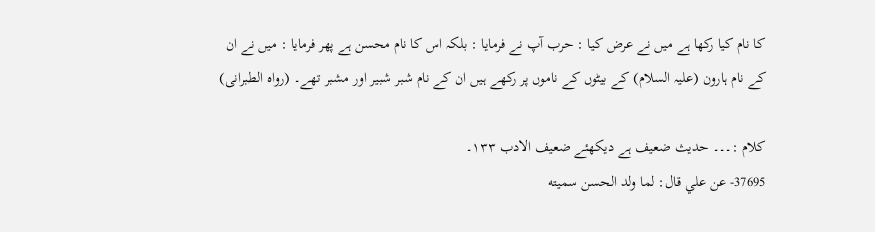کا نام کیا رکھا ہے میں نے عرض کیا : حرب آپ نے فرمایا : بلکہ اس کا نام محسن ہے پھر فرمایا : میں نے ان کے نام ہارون (علیہ السلام) کے بیٹوں کے ناموں پر رکھے ہیں ان کے نام شبر شبیر اور مشبر تھے۔ (رواہ الطبرانی)

کلام :۔۔۔ حدیث ضعیف ہے دیکھئے ضعیف الادب ١٣٣۔
37695- عن علي قال: لما ولد الحسن سميته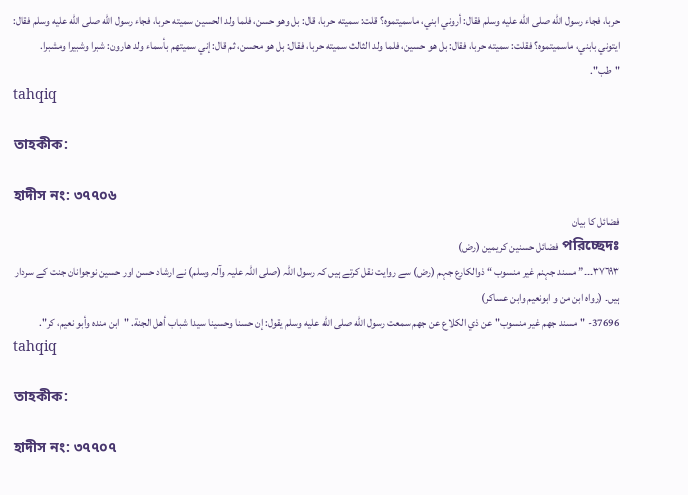حربا، فجاء رسول الله صلى الله عليه وسلم فقال: أروني ابني، ماسميتموه؟ قلت: سميته حربا، قال: بل وهو حسن، فلما ولد الحسين سميته حربا، فجاء رسول الله صلى الله عليه وسلم فقال: ايتوني بابني، ماسميتموه؟ فقلت: سميته حربا، فقال: بل هو حسين، فلما ولد الثالث سميته حربا، فقال: بل هو محسن، ثم قال: إني سميتهم بأسماء ولد هارون: شبرا وشبيرا ومشبرا. "طب".
tahqiq

তাহকীক:

হাদীস নং: ৩৭৭০৬
فضائل کا بیان
পরিচ্ছেদঃ فضائل حسنین کریمین (رض)
٣٧٦٩٣۔۔۔” مسند جہنم غیر منسوب “ ذوالکارع جہم (رض) سے روایت نقل کرتے ہیں کہ رسول اللہ (صلی اللہ علیہ وآلہ وسلم) نے ارشاد حسن اور حسین نوجوانان جنت کے سردار ہیں۔ (رواہ ابن من و ابونعیم وابن عساکر)
37696- "مسند جهم غير منسوب" عن ذي الكلاع عن جهم سمعت رسول الله صلى الله عليه وسلم يقول: إن حسنا وحسينا سيدا شباب أهل الجنة. "ابن منده وأبو نعيم، كر".
tahqiq

তাহকীক:

হাদীস নং: ৩৭৭০৭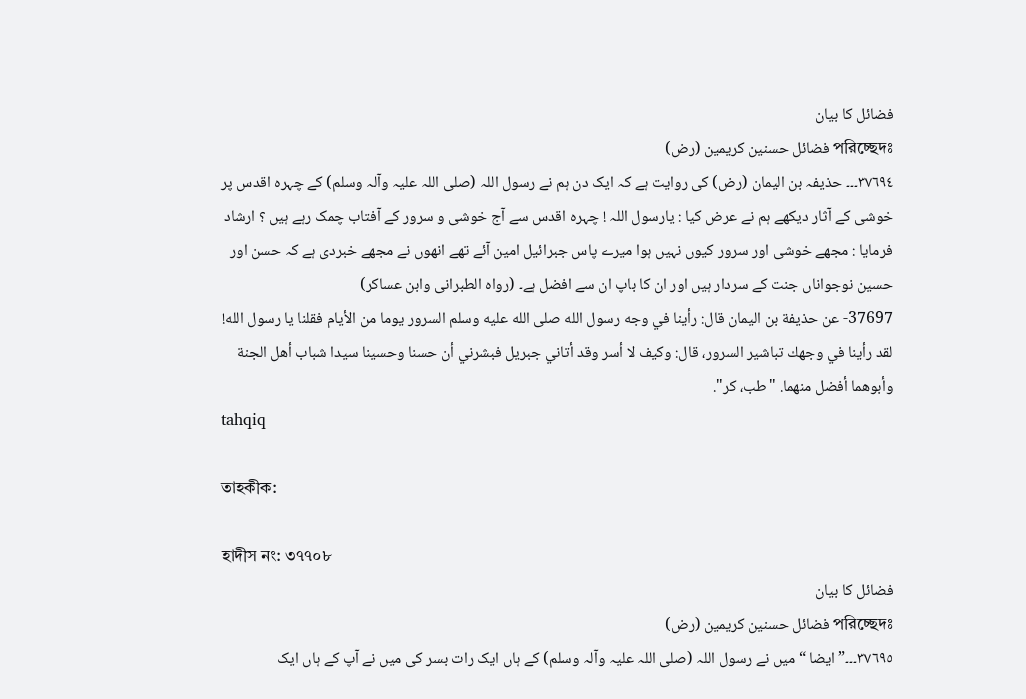فضائل کا بیان
পরিচ্ছেদঃ فضائل حسنین کریمین (رض)
٣٧٦٩٤۔۔۔ حذیفہ بن الیمان (رض) کی روایت ہے کہ ایک دن ہم نے رسول اللہ (صلی اللہ علیہ وآلہ وسلم) کے چہرہ اقدس پر خوشی کے آثار دیکھے ہم نے عرض کیا : یارسول اللہ ! چہرہ اقدس سے آج خوشی و سرور کے آفتاب چمک رہے ہیں ؟ ارشاد فرمایا : مجھے خوشی اور سرور کیوں نہیں ہوا میرے پاس جبرائیل امین آئے تھے انھوں نے مجھے خبردی ہے کہ حسن اور حسین نوجواناں جنت کے سردار ہیں اور ان کا باپ ان سے افضل ہے۔ (رواہ الطبرانی وابن عساکر)
37697- عن حذيفة بن اليمان قال: رأينا في وجه رسول الله صلى الله عليه وسلم السرور يوما من الأيام فقلنا يا رسول الله! لقد رأينا في وجهك تباشير السرور، قال: وكيف لا أسر وقد أتاني جبريل فبشرني أن حسنا وحسينا سيدا شباب أهل الجنة وأبوهما أفضل منهما. "طب، كر".
tahqiq

তাহকীক:

হাদীস নং: ৩৭৭০৮
فضائل کا بیان
পরিচ্ছেদঃ فضائل حسنین کریمین (رض)
٣٧٦٩٥۔۔۔” ایضا “ میں نے رسول اللہ (صلی اللہ علیہ وآلہ وسلم) کے ہاں ایک رات بسر کی میں نے آپ کے ہاں ایک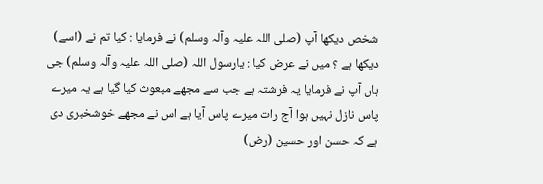شخص دیکھا آپ (صلی اللہ علیہ وآلہ وسلم) نے فرمایا : کیا تم نے (اسے) دیکھا ہے ؟ میں نے عرض کیا : یارسول اللہ (صلی اللہ علیہ وآلہ وسلم) جی ہاں آپ نے فرمایا یہ فرشتہ ہے جب سے مجھے مبعوث کیا گیا ہے یہ میرے پاس نازل نہیں ہوا آج رات میرے پاس آیا ہے اس نے مجھے خوشخبری دی ہے کہ حسن اور حسین (رض)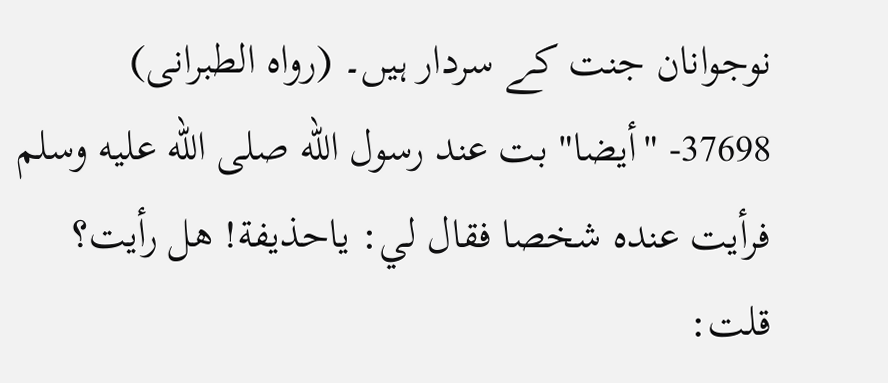نوجوانان جنت کے سردار ہیں۔ (رواہ الطبرانی)
37698- "أيضا" بت عند رسول الله صلى الله عليه وسلم فرأيت عنده شخصا فقال لي: ياحذيفة! هل رأيت؟ قلت: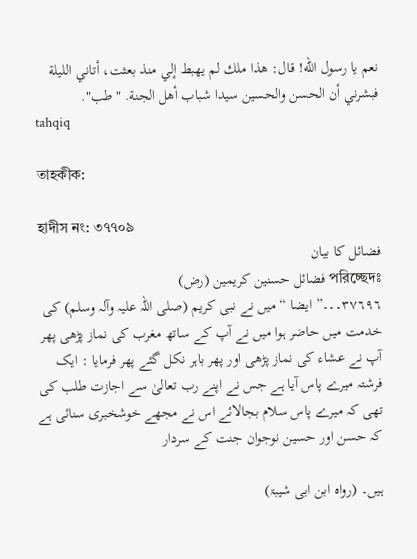نعم يا رسول الله! قال: هذا ملك لم يهبط إلي منذ بعثت، أتاني الليلة فبشرني أن الحسن والحسين سيدا شباب أهل الجنة. "طب".
tahqiq

তাহকীক:

হাদীস নং: ৩৭৭০৯
فضائل کا بیان
পরিচ্ছেদঃ فضائل حسنین کریمین (رض)
٣٧٦٩٦۔۔۔” ایضا “ میں نے نبی کریم (صلی اللہ علیہ وآلہ وسلم) کی خدمت میں حاضر ہوا میں نے آپ کے ساتھ مغرب کی نماز پڑھی پھر آپ نے عشاء کی نماز پڑھی اور پھر باہر نکل گئے پھر فرمایا : ایک فرشتہ میرے پاس آیا ہے جس نے اپنے رب تعالیٰ سے اجازت طلب کی تھی کہ میرے پاس سلام بجالائے اس نے مجھے خوشخبری سنائی ہے کہ حسن اور حسین نوجوان جنت کے سردار

ہیں۔ (رواہ ابن ابی شیبۃ)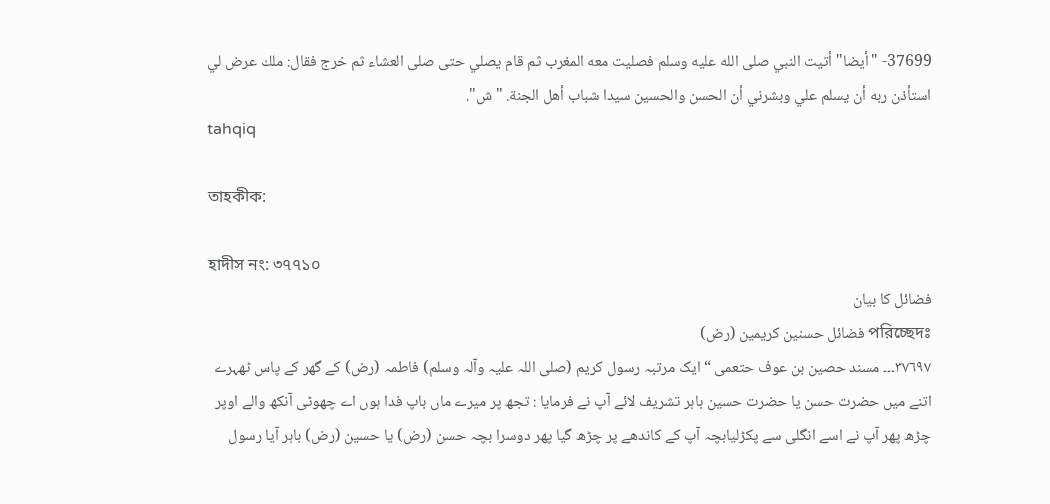37699- "أيضا" أتيت النبي صلى الله عليه وسلم فصليت معه المغرب ثم قام يصلي حتى صلى العشاء ثم خرج فقال: ملك عرض لي استأذن ربه أن يسلم علي وبشرني أن الحسن والحسين سيدا شباب أهل الجنة. "ش".
tahqiq

তাহকীক:

হাদীস নং: ৩৭৭১০
فضائل کا بیان
পরিচ্ছেদঃ فضائل حسنین کریمین (رض)
٣٧٦٩٧۔۔۔ مسند حصین بن عوف حتعمی “ ایک مرتبہ رسول کریم (صلی اللہ علیہ وآلہ وسلم) فاطمہ (رض) کے گھر کے پاس ٹھہرے اتنے میں حضرت حسن یا حضرت حسین باہر تشریف لائے آپ نے فرمایا : تجھ پر میرے ماں باپ فدا ہوں اے چھوٹی آنکھ والے اوپر چڑھ پھر آپ نے اسے انگلی سے پکڑلیابچہ آپ کے کاندھے پر چڑھ گیا پھر دوسرا بچہ حسن (رض) یا حسین (رض) باہر آیا رسول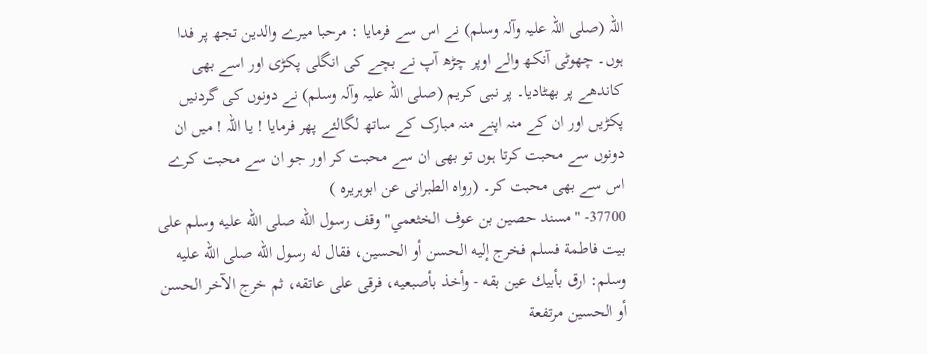اللہ (صلی اللہ علیہ وآلہ وسلم) نے اس سے فرمایا : مرحبا میرے والدین تجھ پر فدا ہوں۔ چھوٹی آنکھ والے اوپر چڑھ آپ نے بچے کی انگلی پکڑی اور اسے بھی کاندھے پر بھٹادیا۔ پر نبی کریم (صلی اللہ علیہ وآلہ وسلم) نے دونوں کی گردنیں پکڑیں اور ان کے منہ اپنے منہ مبارک کے ساتھ لگالئے پھر فرمایا ! یا اللہ ! میں ان دونوں سے محبت کرتا ہوں تو بھی ان سے محبت کر اور جو ان سے محبت کرے اس سے بھی محبت کر۔ (رواہ الطبرانی عن ابوہریرہ )
37700- "مسند حصين بن عوف الخثعمي" وقف رسول الله صلى الله عليه وسلم على بيت فاطمة فسلم فخرج إليه الحسن أو الحسين، فقال له رسول الله صلى الله عليه وسلم: ارق بأبيك عين بقه - وأخذ بأصبعيه، فرقى على عاتقه، ثم خرج الآخر الحسن أو الحسين مرتفعة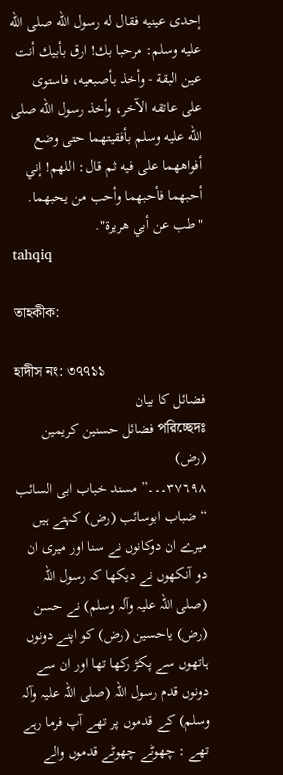إحدى عينيه فقال له رسول الله صلى الله عليه وسلم: مرحبا بك! ارق بأبيك أنت عين البقة - وأخذ بأصبعيه، فاستوى على عاتقه الآخر، وأخذ رسول الله صلى الله عليه وسلم بأفقيتهما حتى وضع أفواههما على فيه ثم قال: اللهم! إني أحبهما فأحبهما وأحب من يحبهما. "طب عن أبي هريرة".
tahqiq

তাহকীক:

হাদীস নং: ৩৭৭১১
فضائل کا بیان
পরিচ্ছেদঃ فضائل حسنین کریمین (رض)
٣٧٦٩٨۔۔۔” مسند خباب ابی السائب “ ضباب ابوسائب (رض) کہتے ہیں میرے ان دوکانوں نے سنا اور میری ان دو آنکھوں نے دیکھا کہ رسول اللہ (صلی اللہ علیہ وآلہ وسلم) نے حسن (رض) یاحسین (رض) کو اپنے دونوں ہاتھوں سے پکڑ رکھا تھا اور ان سے دونوں قدم رسول اللہ (صلی اللہ علیہ وآلہ وسلم) کے قدموں پر تھے آپ فرما رہے تھے : چھوٹے چھوٹے قدموں والے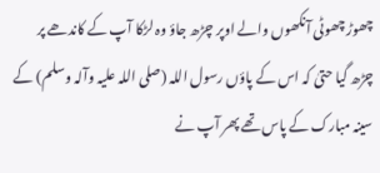چھوڑ چھوٹی آنکھوں والے اوپر چڑھ جاؤ وہ لڑکا آپ کے کاندھے پر چڑھ گیا حتیٰ کہ اس کے پاؤں رسول اللہ (صلی اللہ علیہ وآلہ وسلم) کے سینہ مبارک کے پاس تھے پھر آپ نے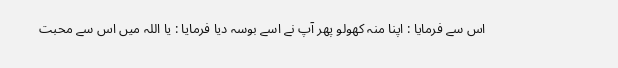اس سے فرمایا : اپنا منہ کھولو پھر آپ نے اسے بوسہ دیا فرمایا : یا اللہ میں اس سے محبت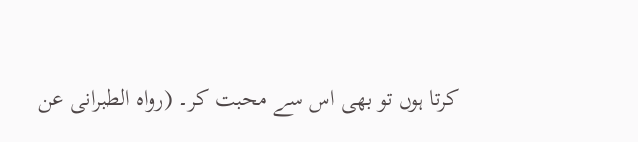کرتا ہوں تو بھی اس سے محبت کر۔ (رواہ الطبرانی عن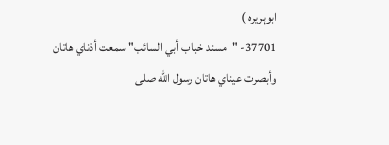ابوہریرہ )
37701- "مسند خباب أبي السائب" سمعت أذناي هاتان وأبصرت عيناي هاتان رسول الله صلى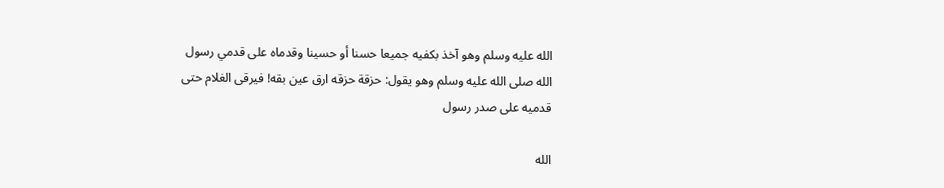الله عليه وسلم وهو آخذ بكفيه جميعا حسنا أو حسينا وقدماه على قدمي رسول الله صلى الله عليه وسلم وهو يقول: حزقة حزقه ارق عين بقه! فيرقى الغلام حتى قدميه على صدر رسول

الله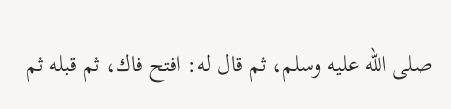صلى الله عليه وسلم، ثم قال له: افتح فاك، ثم قبله ثم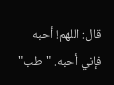قال: اللهم! أحبه فإني أحبه. "طب"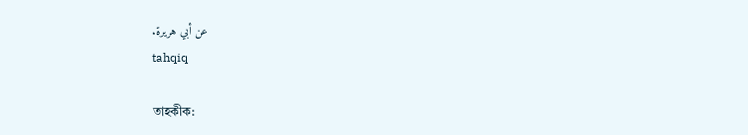عن أبي هريرة.
tahqiq

তাহকীক: